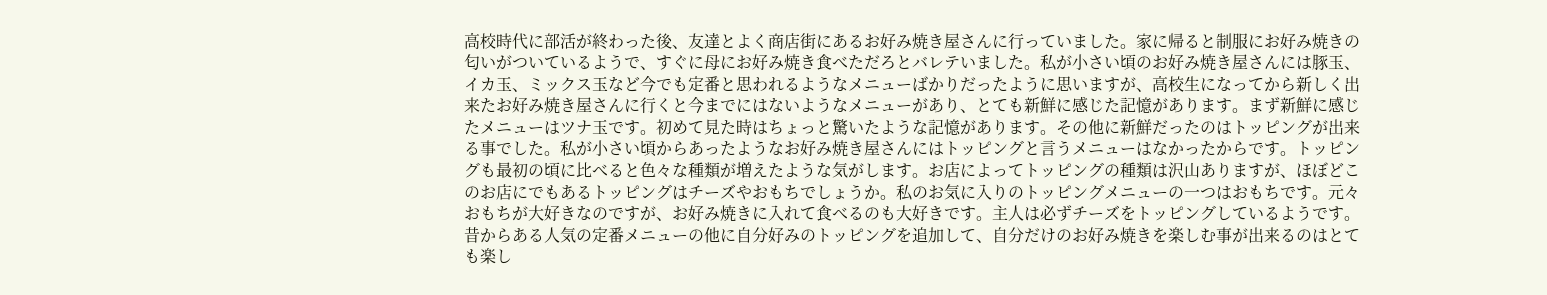高校時代に部活が終わった後、友達とよく商店街にあるお好み焼き屋さんに行っていました。家に帰ると制服にお好み焼きの匂いがついているようで、すぐに母にお好み焼き食べただろとバレテいました。私が小さい頃のお好み焼き屋さんには豚玉、イカ玉、ミックス玉など今でも定番と思われるようなメニューばかりだったように思いますが、高校生になってから新しく出来たお好み焼き屋さんに行くと今までにはないようなメニューがあり、とても新鮮に感じた記憶があります。まず新鮮に感じたメニューはツナ玉です。初めて見た時はちょっと驚いたような記憶があります。その他に新鮮だったのはトッピングが出来る事でした。私が小さい頃からあったようなお好み焼き屋さんにはトッピングと言うメニューはなかったからです。トッピングも最初の頃に比べると色々な種類が増えたような気がします。お店によってトッピングの種類は沢山ありますが、ほぼどこのお店にでもあるトッピングはチーズやおもちでしょうか。私のお気に入りのトッピングメニューの一つはおもちです。元々おもちが大好きなのですが、お好み焼きに入れて食べるのも大好きです。主人は必ずチーズをトッピングしているようです。昔からある人気の定番メニューの他に自分好みのトッピングを追加して、自分だけのお好み焼きを楽しむ事が出来るのはとても楽し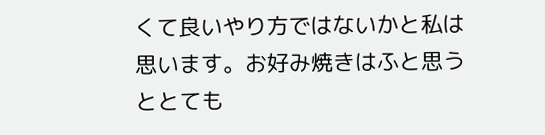くて良いやり方ではないかと私は思います。お好み焼きはふと思うととても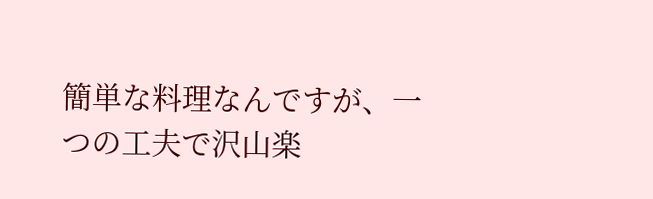簡単な料理なんですが、一つの工夫で沢山楽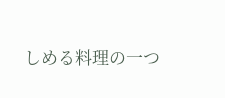しめる料理の一つ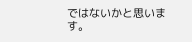ではないかと思います。